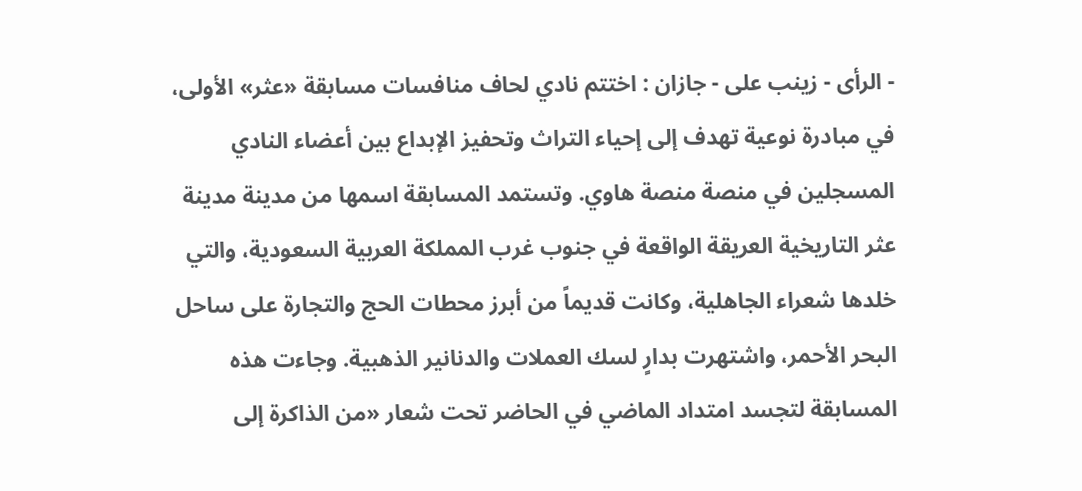- الرأى - زينب على - جازان : اختتم نادي لحاف منافسات مسابقة «عثر» الأولى، في مبادرة نوعية تهدف إلى إحياء التراث وتحفيز الإبداع بين أعضاء النادي المسجلين في منصة منصة هاوي. وتستمد المسابقة اسمها من مدينة مدينة عثر التاريخية العريقة الواقعة في جنوب غرب المملكة العربية السعودية، والتي خلدها شعراء الجاهلية، وكانت قديماً من أبرز محطات الحج والتجارة على ساحل البحر الأحمر، واشتهرت بدارٍ لسك العملات والدنانير الذهبية. وجاءت هذه المسابقة لتجسد امتداد الماضي في الحاضر تحت شعار «من الذاكرة إلى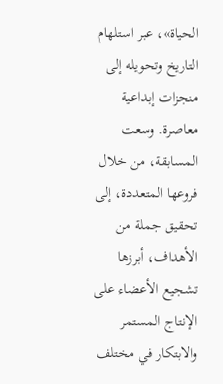الحياة»، عبر استلهام التاريخ وتحويله إلى منجزات إبداعية معاصرة. وسعت المسابقة، من خلال فروعها المتعددة، إلى تحقيق جملة من الأهداف، أبرزها تشجيع الأعضاء على الإنتاج المستمر والابتكار في مختلف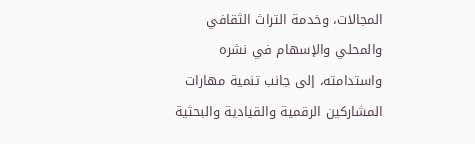المجالات، وخدمة التراث الثقافي والمحلي والإسهام في نشره واستدامته، إلى جانب تنمية مهارات المشاركين الرقمية والقيادية والبحثية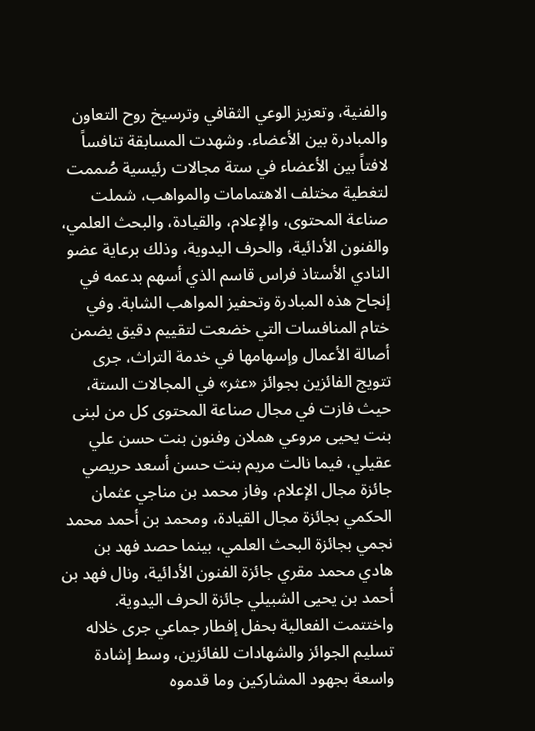والفنية، وتعزيز الوعي الثقافي وترسيخ روح التعاون والمبادرة بين الأعضاء. وشهدت المسابقة تنافساً لافتاً بين الأعضاء في ستة مجالات رئيسية صُممت لتغطية مختلف الاهتمامات والمواهب، شملت صناعة المحتوى، والإعلام، والقيادة، والبحث العلمي، والفنون الأدائية، والحرف اليدوية، وذلك برعاية عضو النادي الأستاذ فراس قاسم الذي أسهم بدعمه في إنجاح هذه المبادرة وتحفيز المواهب الشابة. وفي ختام المنافسات التي خضعت لتقييم دقيق يضمن أصالة الأعمال وإسهامها في خدمة التراث، جرى تتويج الفائزين بجوائز «عثر» في المجالات الستة، حيث فازت في مجال صناعة المحتوى كل من لبنى بنت يحيى مروعي هملان وفنون بنت حسن علي عقيلي، فيما نالت مريم بنت حسن أسعد حريصي جائزة مجال الإعلام، وفاز محمد بن مناجي عثمان الحكمي بجائزة مجال القيادة، ومحمد بن أحمد محمد نجمي بجائزة البحث العلمي، بينما حصد فهد بن هادي محمد مقري جائزة الفنون الأدائية، ونال فهد بن أحمد بن يحيى الشبيلي جائزة الحرف اليدوية. واختتمت الفعالية بحفل إفطار جماعي جرى خلاله تسليم الجوائز والشهادات للفائزين، وسط إشادة واسعة بجهود المشاركين وما قدموه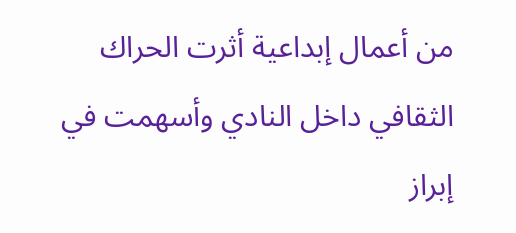من أعمال إبداعية أثرت الحراك الثقافي داخل النادي وأسهمت في إبراز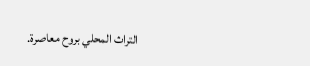التراث المحلي بروح معاصرة.